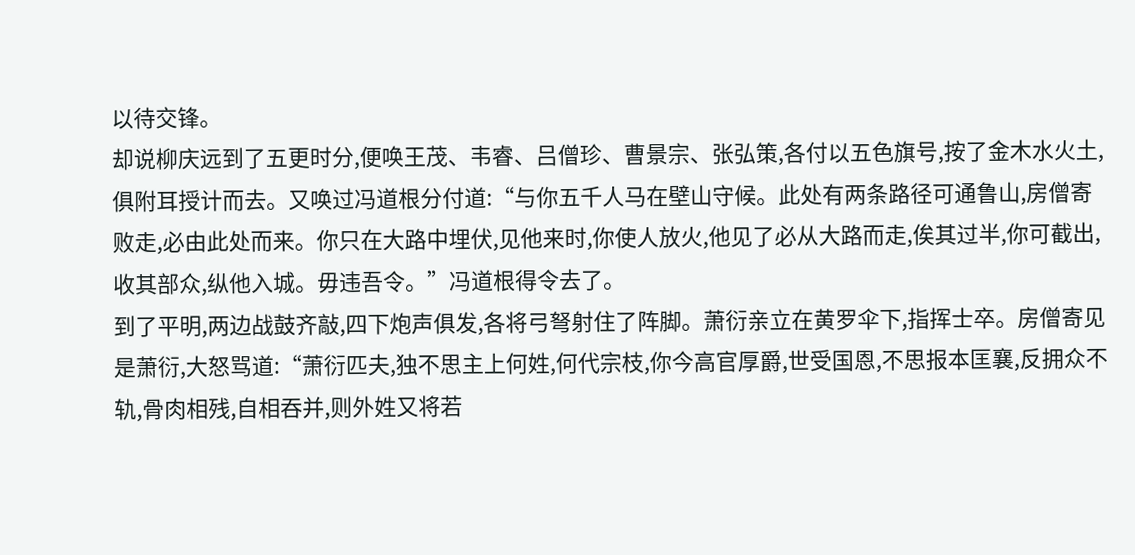以待交锋。
却说柳庆远到了五更时分,便唤王茂、韦睿、吕僧珍、曹景宗、张弘策,各付以五色旗号,按了金木水火土,俱附耳授计而去。又唤过冯道根分付道:“与你五千人马在壁山守候。此处有两条路径可通鲁山,房僧寄败走,必由此处而来。你只在大路中埋伏,见他来时,你使人放火,他见了必从大路而走,俟其过半,你可截出,收其部众,纵他入城。毋违吾令。”冯道根得令去了。
到了平明,两边战鼓齐敲,四下炮声俱发,各将弓弩射住了阵脚。萧衍亲立在黄罗伞下,指挥士卒。房僧寄见是萧衍,大怒骂道:“萧衍匹夫,独不思主上何姓,何代宗枝,你今高官厚爵,世受国恩,不思报本匡襄,反拥众不轨,骨肉相残,自相吞并,则外姓又将若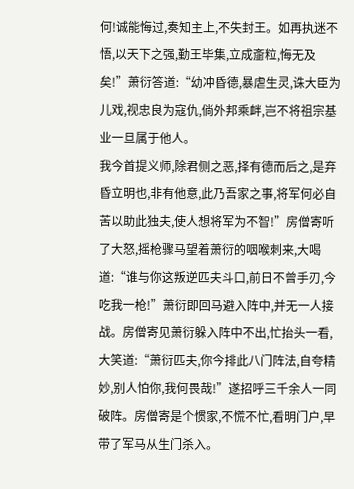何!诚能悔过,奏知主上,不失封王。如再执迷不悟,以天下之强,勤王毕集,立成齑粒,悔无及矣!”萧衍答道:“幼冲昏德,暴虐生灵,诛大臣为儿戏,视忠良为寇仇,倘外邦乘衅,岂不将祖宗基业一旦属于他人。
我今首提义师,除君侧之恶,择有德而后之,是弃昏立明也,非有他意,此乃吾家之事,将军何必自苦以助此独夫,使人想将军为不智!”房僧寄听了大怒,摇枪骤马望着萧衍的咽喉刺来,大喝道:“谁与你这叛逆匹夫斗口,前日不曾手刃,今吃我一枪!”萧衍即回马避入阵中,并无一人接战。房僧寄见萧衍躲入阵中不出,忙抬头一看,大笑道:“萧衍匹夫,你今排此八门阵法,自夸精妙,别人怕你,我何畏哉!”遂招呼三千余人一同破阵。房僧寄是个惯家,不慌不忙,看明门户,早带了军马从生门杀入。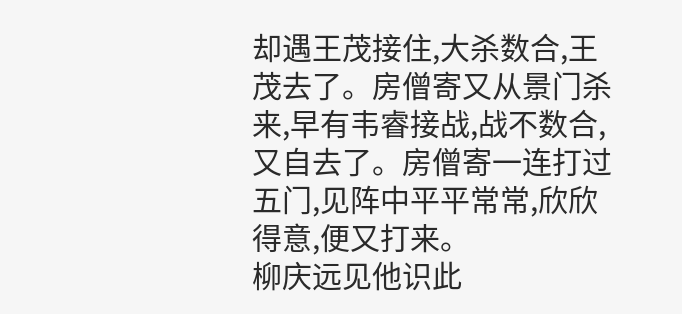却遇王茂接住,大杀数合,王茂去了。房僧寄又从景门杀来,早有韦睿接战,战不数合,又自去了。房僧寄一连打过五门,见阵中平平常常,欣欣得意,便又打来。
柳庆远见他识此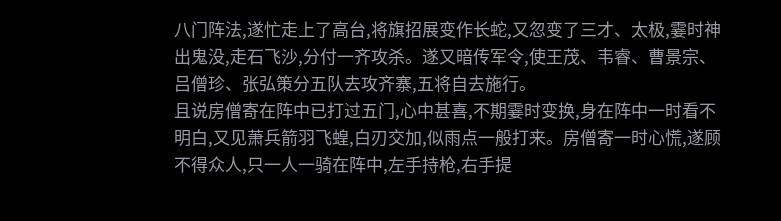八门阵法,遂忙走上了高台,将旗招展变作长蛇,又忽变了三才、太极,霎时神出鬼没,走石飞沙,分付一齐攻杀。遂又暗传军令,使王茂、韦睿、曹景宗、吕僧珍、张弘策分五队去攻齐寨,五将自去施行。
且说房僧寄在阵中已打过五门,心中甚喜,不期霎时变换,身在阵中一时看不明白,又见萧兵箭羽飞蝗,白刃交加,似雨点一般打来。房僧寄一时心慌,遂顾不得众人,只一人一骑在阵中,左手持枪,右手提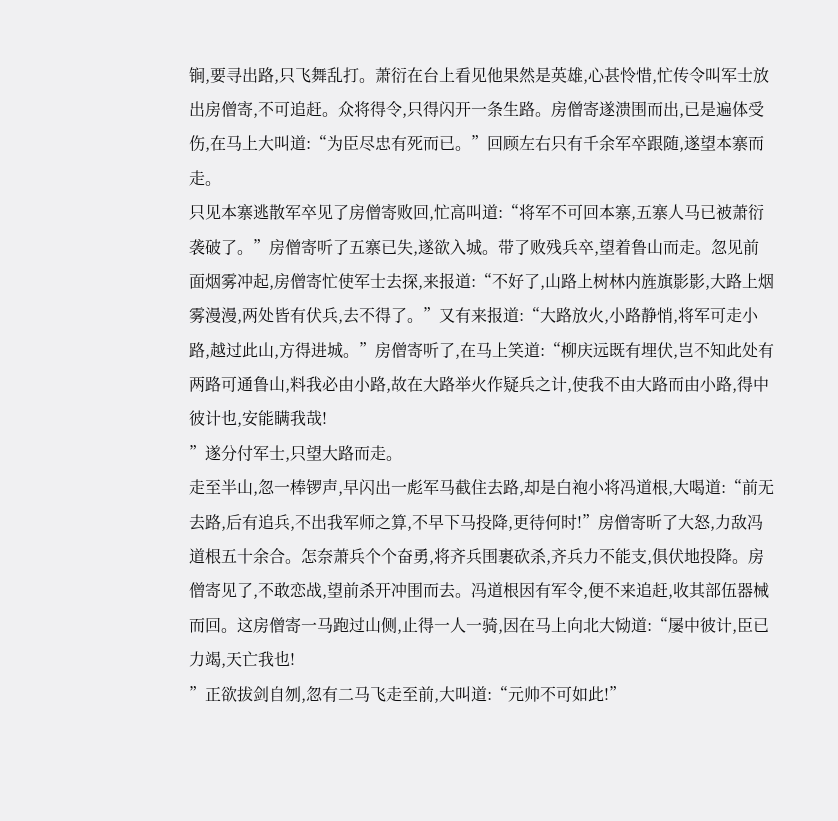锏,要寻出路,只飞舞乱打。萧衍在台上看见他果然是英雄,心甚怜惜,忙传令叫军士放出房僧寄,不可追赶。众将得令,只得闪开一条生路。房僧寄遂溃围而出,已是遍体受伤,在马上大叫道:“为臣尽忠有死而已。”回顾左右只有千余军卒跟随,遂望本寨而走。
只见本寨逃散军卒见了房僧寄败回,忙高叫道:“将军不可回本寨,五寨人马已被萧衍袭破了。”房僧寄听了五寨已失,遂欲入城。带了败残兵卒,望着鲁山而走。忽见前面烟雾冲起,房僧寄忙使军士去探,来报道:“不好了,山路上树林内旌旗影影,大路上烟雾漫漫,两处皆有伏兵,去不得了。”又有来报道:“大路放火,小路静悄,将军可走小路,越过此山,方得进城。”房僧寄听了,在马上笑道:“柳庆远既有埋伏,岂不知此处有两路可通鲁山,料我必由小路,故在大路举火作疑兵之计,使我不由大路而由小路,得中彼计也,安能瞒我哉!
”遂分付军士,只望大路而走。
走至半山,忽一棒锣声,早闪出一彪军马截住去路,却是白袍小将冯道根,大喝道:“前无去路,后有追兵,不出我军师之算,不早下马投降,更待何时!”房僧寄昕了大怒,力敌冯道根五十余合。怎奈萧兵个个奋勇,将齐兵围裹砍杀,齐兵力不能支,俱伏地投降。房僧寄见了,不敢恋战,望前杀开冲围而去。冯道根因有军令,便不来追赶,收其部伍器械而回。这房僧寄一马跑过山侧,止得一人一骑,因在马上向北大恸道:“屡中彼计,臣已力竭,天亡我也!
”正欲拔剑自刎,忽有二马飞走至前,大叫道:“元帅不可如此!”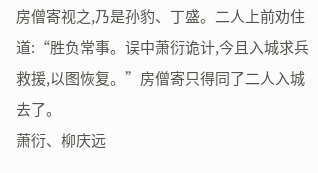房僧寄视之,乃是孙豹、丁盛。二人上前劝住道:“胜负常事。误中萧衍诡计,今且入城求兵救援,以图恢复。”房僧寄只得同了二人入城去了。
萧衍、柳庆远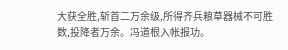大获全胜,斩首二万余级,所得齐兵粮草器械不可胜数,投降者万余。冯道根入帐报功。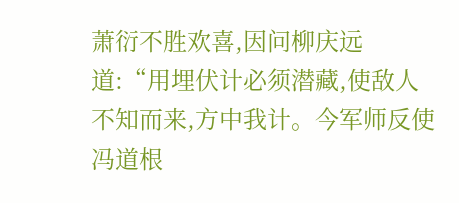萧衍不胜欢喜,因问柳庆远道:“用埋伏计必须潜藏,使敌人不知而来,方中我计。今军师反使冯道根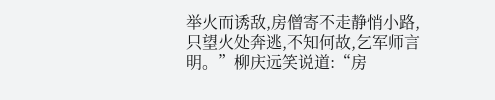举火而诱敌,房僧寄不走静悄小路,只望火处奔逃,不知何故,乞军师言明。”柳庆远笑说道:“房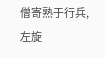僧寄熟于行兵,
左旋